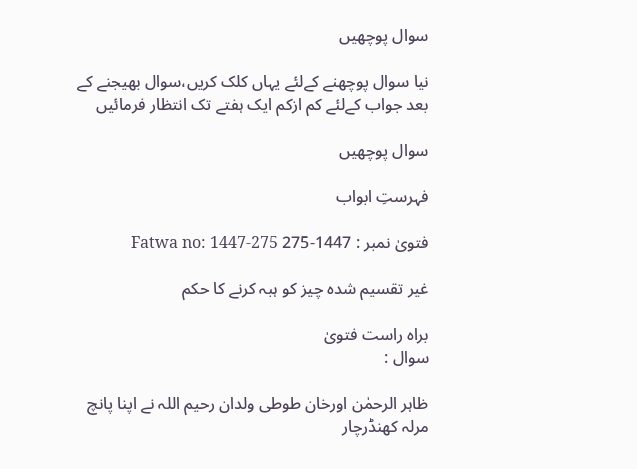سوال پوچھیں

نیا سوال پوچھنے کےلئے یہاں کلک کریں،سوال بھیجنے کے بعد جواب کےلئے کم ازکم ایک ہفتے تک انتظار فرمائیں

سوال پوچھیں

فہرستِ ابواب

فتویٰ نمبر : 1447-275 Fatwa no: 1447-275

غیر تقسیم شدہ چیز کو ہبہ کرنے کا حکم

براہ راست فتویٰ
سوال :

ظاہر الرحمٰن اورخان طوطی ولدان رحیم اللہ نے اپنا پانچ مرلہ کھنڈرچار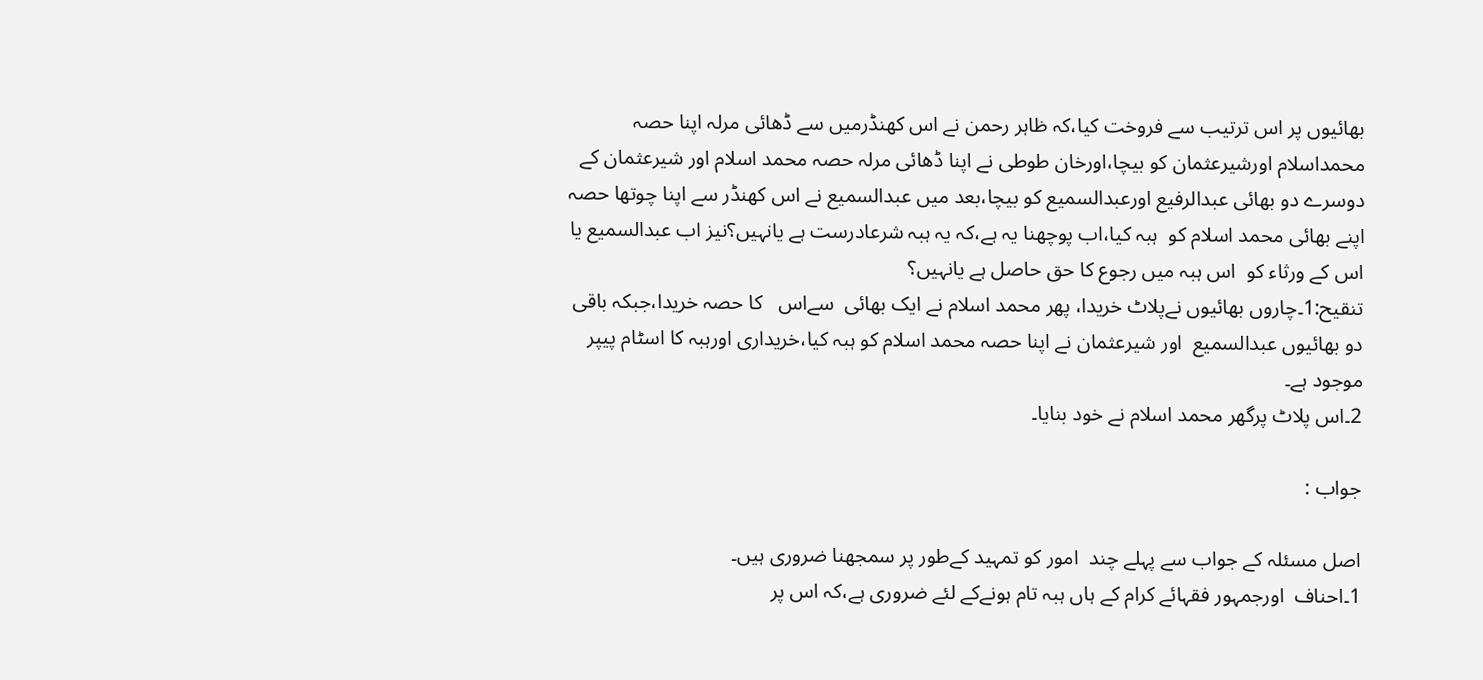بھائیوں پر اس ترتیب سے فروخت کیا،کہ ظاہر رحمن نے اس کھنڈرمیں سے ڈھائی مرلہ اپنا حصہ محمداسلام اورشیرعثمان کو بیچا،اورخان طوطی نے اپنا ڈھائی مرلہ حصہ محمد اسلام اور شیرعثمان کے دوسرے دو بھائی عبدالرفیع اورعبدالسمیع کو بیچا،بعد میں عبدالسمیع نے اس کھنڈر سے اپنا چوتھا حصہ اپنے بھائی محمد اسلام کو  ہبہ کیا،اب پوچھنا یہ ہے،کہ یہ ہبہ شرعادرست ہے یانہیں؟نیز اب عبدالسمیع یا اس کے ورثاء کو  اس ہبہ میں رجوع کا حق حاصل ہے یانہیں؟
تنقيح:1۔چاروں بهائيوں نےپلاٹ خريدا، پهر محمد اسلام نے ایک بھائی  سےاس   کا حصہ خریدا،جبکہ باقی   دو بھائیوں عبدالسمیع  اور شیرعثمان نے اپنا حصہ محمد اسلام کو ہبہ کیا،خریداری اورہبہ کا اسٹام پیپر موجود ہے۔
2۔اس پلاٹ پرگھر محمد اسلام نے خود بنایا۔

جواب :

اصل مسئلہ کے جواب سے پہلے چند  امور کو تمہید کےطور پر سمجھنا ضروری ہیں۔
1۔احناف  اورجمہور فقہائے کرام کے ہاں ہبہ تام ہونےکے لئے ضروری ہے،کہ اس پر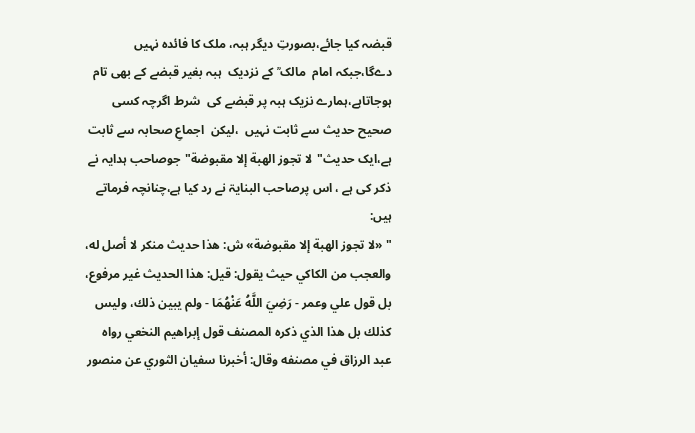قبضہ کیا جائے،بصورتِ دیگر ہبہ، ملک کا فائدہ نہیں دےگا،جبکہ امام  مالک ؒ کے نزدیک  ہبہ بغیر قبضے کے بھی تام ہوجاتاہے،ہمارے نزیک ہبہ پر قبضے کی  شرط اگرچہ کسی صحیح حدیث سے ثابت نہیں  ،لیکن  اجماعِ صحابہ سے ثابت ہے،ایک حدیث"لا تجوز الهبة إلا مقبوضة"جوصاحب ہدایہ نے ذکر کی ہے ، اس پرصاحب البنایۃ نے رد کیا ہے،چنانچہ فرماتے ہیں:
" «لا تجوز الهبة إلا مقبوضة» ش: هذا حديث منكر لا أصل له، والعجب من الكاكي حيث يقول: قيل: هذا الحديث غير مرفوع، بل قول علي وعمر - رَضِيَ اللَّهُ عَنْهُمَا - ولم يبين ذلك، وليس كذلك بل هذا الذي ذكره المصنف قول إبراهيم النخعي رواه عبد الرزاق في مصنفه وقال: أخبرنا سفيان الثوري عن منصور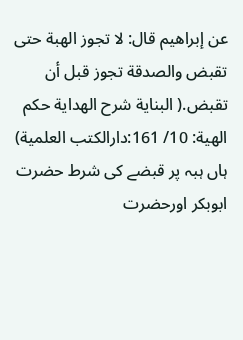عن إبراهيم قال: لا تجوز الهبة حتى تقبض والصدقة تجوز قبل أن تقبض.( البناية شرح الهداية حکم الهية: 10/ 161:دارالکتب العلمية)
ہاں ہبہ پر قبضے کی شرط حضرت ابوبکر اورحضرت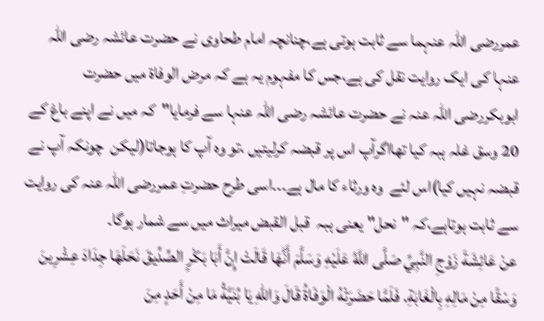عمررضی اللہ عنہما سے ثابت ہوتی ہے،چنانچہ امام طحاوی نے حضرت عائشہ رضی اللہ عنہا کی ایک روایت نقل کی ہے،جس کا مفہوم یہ ہے کہ مرض الوفاۃ میں حضرت ابوبکررضی اللہ عنہ نے حضرت عائشہ رضی اللہ عنہا سے فرمایا"کہ میں نے اپنے باغ کے 20 وسق غلہ ہبہ کیا تھااگرآپ اس پر قبضہ کرلیتیں ،تو وہ آپ کا ہوجاتا(لیکن  چونکہ آپ نے قبضہ نہیں کیا)اس لئے  وہ ورثاء کا مال ہے۔۔۔اسی طرح حضرتِ عمررضی اللہ عنہ کی روایت سے ثابت ہوتاہے،کہ "نحل" یعنی ہبہ  قبل القبض میراث میں سے شمار ہوگا۔
عنْ عَائِشَةَ زَوْجِ النَّبِيِّ صَلَّى اللَّهُ عَلَيْهِ وَسَلَّمَ أَنَّهَا قَالَتْ إِنَّ أَبَا بَكْرٍ الصِّدِّيقَ نَحَلَهَا جِدَادَ عِشْرِينَ وَسْقًا مِنْ مَالِهِ بِالْغَابَةِ. فَلَمَّا حَضَرَتْهُ الْوَفَاةُ قَالَ وَاللهِ يَا بُنَيَّةُ مَا مِنْ أَحَدٍ مِنَ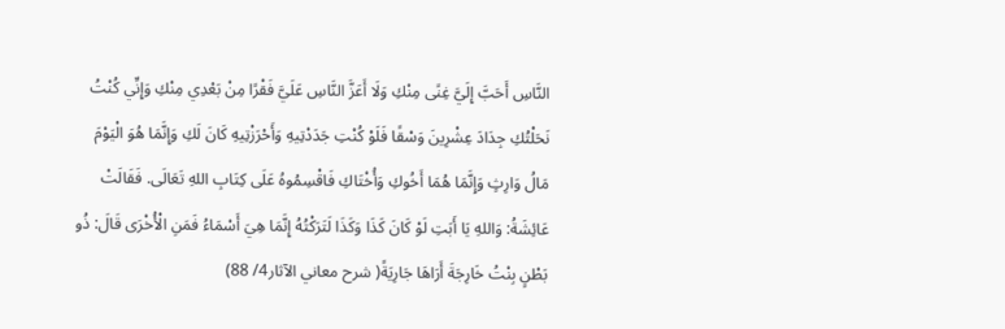النَّاسِ أَحَبَّ إِلَيَّ غِنًى مِنْكِ وَلَا أَعَزَّ النَّاسِ عَلَيَّ فَقْرًا مِنْ بَعْدِي مِنْكِ وَإِنِّي كُنْتُ نَحَلْتُكِ جِدَادَ عِشْرِينَ وَسْقًا فَلَوْ كُنْتِ جَدَدْتِيهِ وَأَحْرَزْتِيهِ كَانَ لَكِ وَإِنَّمَا هُوَ الْيَوْمَ مَالُ وَارِثٍ وَإِنَّمَا هُمَا أَخُوكِ وَأُخْتَاكِ فَاقْسِمُوهُ عَلَى كِتَابِ اللهِ تَعَالَى. فَقَالَتْ عَائِشَةُ: وَاللهِ يَا أَبَتِ لَوْ كَانَ كَذَا وَكَذَا لَتَرَكْتُهُ إِنَّمَا هِيَ أَسْمَاءُ فَمَنِ الْأُخْرَى قَالَ: ذُو بَطْنٍ بِنْتُ خَارِجَةَ أَرَاهَا جَارِيَةً( شرح معاني الآثار4/ 88)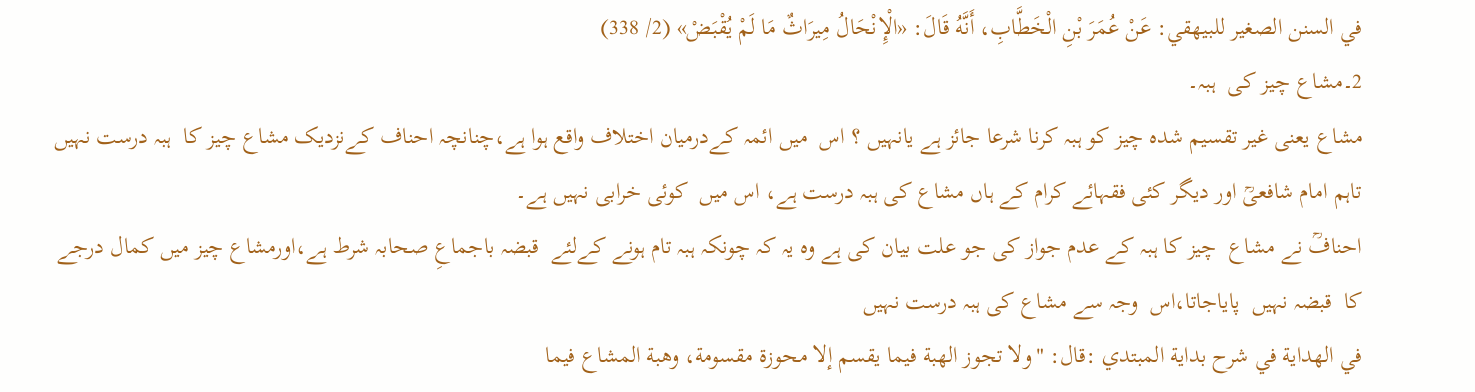في السنن الصغير للبيهقي: عَنْ عُمَرَ بْنِ الْخَطَّابِ، أَنَّهُ قَالَ: «الْإِنْحَالُ مِيرَاثٌ مَا لَمْ يُقْبَضْ» (2/ 338)
2۔مشاع چیز کی  ہبہ۔
مشاع یعنی غیر تقسیم شدہ چیز کو ہبہ کرنا شرعا جائز ہے یانہیں ؟ اس  میں ائمہ کےدرمیان اختلاف واقع ہوا ہے،چنانچہ احناف کےنزدیک مشاع چیز کا  ہبہ درست نہیں  تاہم امام شافعیؒ اور دیگر کئی فقہائے کرام کے ہاں مشاع کی ہبہ درست ہے، اس میں  کوئی خرابی نہیں ہے۔
احنافؒ نے مشاع  چیز کا ہبہ کے عدم جواز کی جو علت بیان کی ہے وہ یہ کہ چونکہ ہبہ تام ہونے کےلئے  قبضہ باجماعِ صحابہ شرط ہے،اورمشاع چیز میں کمال درجے کا  قبضہ نہیں  پایاجاتا،اس  وجہ سے مشاع کی ہبہ درست نہیں
في الهداية في شرح بداية المبتدي :قال: "ولا تجوز الهبة فيما يقسم إلا محوزة مقسومة، وهبة المشاع فيما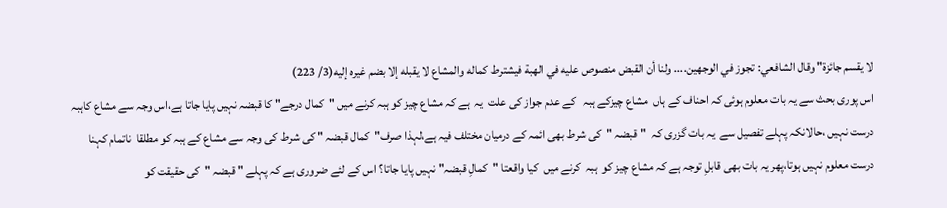لا يقسم جائزة" وقال الشافعي: تجوز في الوجهين.... ولنا أن القبض منصوص عليه في الهبة فيشترط كماله والمشاع لا يقبله إلا بضم غيره إليه(3/ 223)
اس پوری بحث سے یہ بات معلوم ہوئی کہ احناف کے ہاں  مشاع چیزکے ہبہ   کے عدم جواز کی علت  یہ  ہے کہ مشاع چیز کو ہبہ کرنے میں "کمال درجے" کا قبضہ نہیں پایا جاتا ہے،اس وجہ سے مشاع کاہبہ  درست نہیں ،حالانکہ پہلے تفصیل سے  یہ بات گزری کہ  "قبضہ "کی شرط بھی ائمہ کے درمیان مختلف فیہ ہے،لہذا صرف"  کمال قبضہ " کی شرط کی وجہ سے مشاع کے ہبہ کو مطلقا  ناتمام کہنا درست معلوم نہیں ہوتا،پھر یہ بات بھی قابلِ توجہ ہے کہ مشاع چیز کو  ہبہ  کرنے میں  کیا واقعتا "کمالِ قبضہ" نہیں پایا جاتا؟ اس کے لئے ضروری ہے کہ پہلے " قبضہ "کی حقیقت کو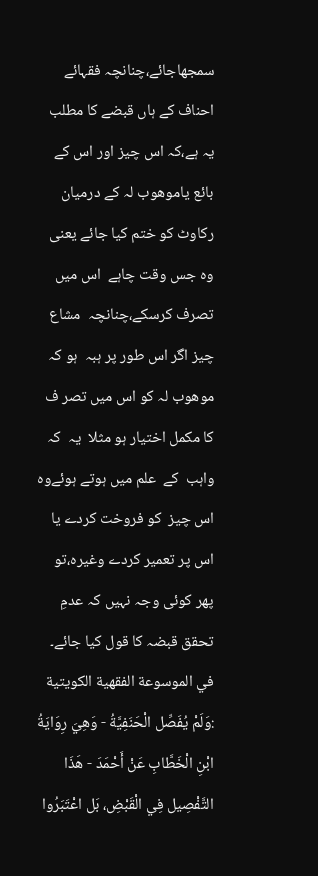سمجھاجائے،چنانچہ فقہائے  احناف کے ہاں قبضے کا مطلب یہ ہے،کہ اس چیز اور اس کے بائع یاموھوب لہ کے درمیان رکاوٹ کو ختم کیا جائے یعنی وہ جس وقت چاہے  اس میں تصرف کرسکے،چنانچہ  مشاع چیز اگر اس طور پر ہبہ  ہو کہ موھوب لہ کو اس میں تصر ف کا مکمل اختیار ہو مثلا  یہ  کہ واہب  کے  علم میں ہوتے ہوئےوہ اس چیز  کو فروخت کردے یا اس پر تعمیر کردے وغیرہ،تو پھر کوئی وجہ نہیں کہ عدمِ تحقق قبضہ کا قول کیا جائے۔
في الموسوعة الفقهية الكويتية :وَلَمْ يُفَصِّل الْحَنَفِيَّةُ - وَهِيَ رِوَايَةُ ابْنِ الْخَطَّابِ عَنْ أَحْمَدَ - هَذَا التَّفْصِيل فِي الْقَبْضِ، بَل اعْتَبَرُوا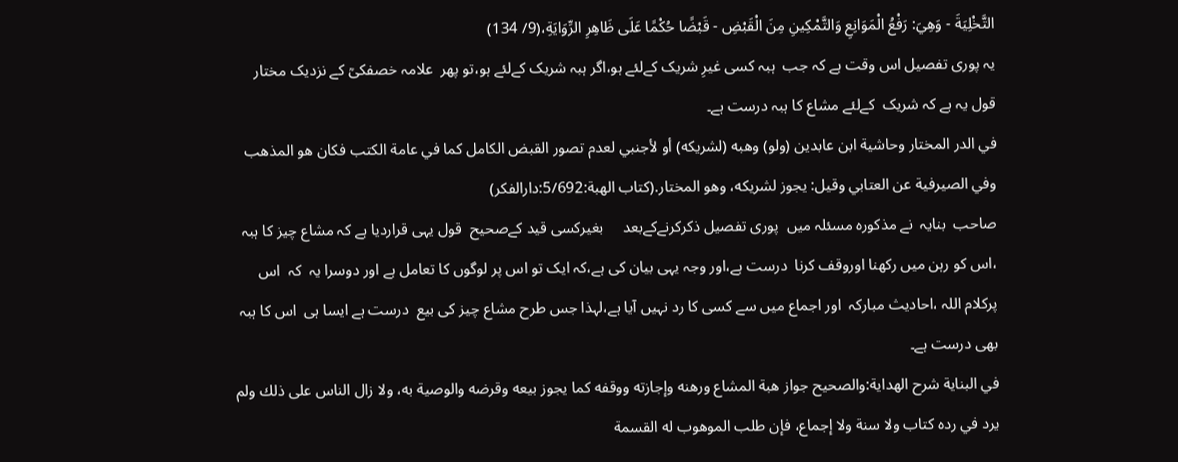التَّخْلِيَةَ - وَهِيَ: رَفْعُ الْمَوَانِعِ وَالتَّمْكِينِ مِنَ الْقَبْضِ - قَبْضًا حُكْمًا عَلَى ظَاهِرِ الرِّوَايَةِ،(9/ 134)
یہ پوری تفصیل اس وقت ہے کہ جب  ہبہ کسی غیرِ شریک کےلئے ہو،اگر ہبہ شریک کےلئے ہو،تو پھر  علامہ خصفکیؒ کے نزدیک مختار قول یہ ہے کہ شریک  کےلئے مشاع کا ہبہ درست ہے۔
في الدر المختار وحاشية ابن عابدين (ولو) وهبه (لشريكه) أو لأجنبي لعدم تصور القبض الكامل كما في عامة الكتب فكان هو المذهب وفي الصيرفية عن العتابي وقيل: يجوز لشريكه، وهو المختار.(كتاب الهبة:5/692:دارالفكر)
صاحب  بنایہ  نے مذکورہ مسئلہ میں  پوری تفصیل ذکرکرنےکےبعد     بغیرکسی قید کےصحیح  قول یہی قراردیا ہے کہ مشاع چیز کا ہبہ ،اس کو رہن میں رکھنا اوروقف کرنا  درست ہے،اور وجہ یہی بیان کی ہے،کہ ایک تو اس پر لوگوں کا تعامل ہے اور دوسرا یہ  کہ  اس پرکلام اللہ ،احادیث مبارکہ  اور اجماع میں سے کسی کا رد نہیں آیا ہے،لہذا جس طرح مشاع چیز کی بیع  درست ہے ایسا ہی  اس کا ہبہ بھی درست ہے۔
في البناية شرح الهداية:والصحيح جواز هبة المشاع ورهنه وإجازته ووقفه كما يجوز بيعه وقرضه والوصية به، ولا زال الناس على ذلك ولم يرد في رده كتاب ولا سنة ولا إجماع، فإن طلب الموهوب له القسمة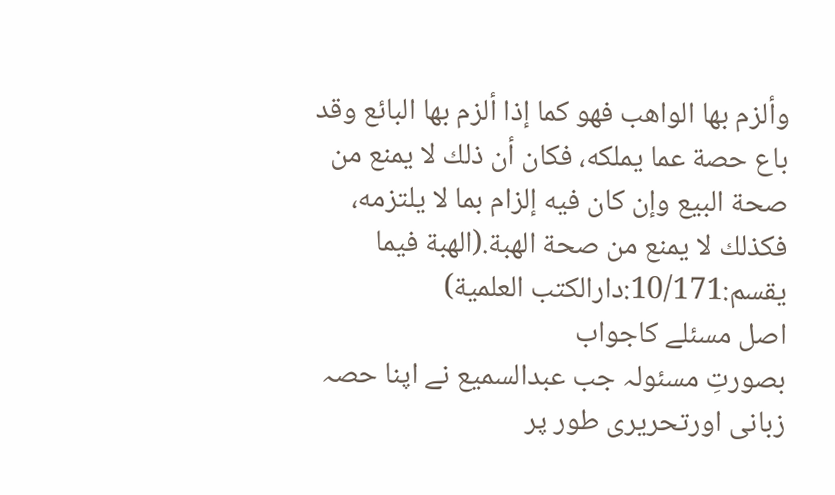وألزم بها الواهب فهو كما إذا ألزم بها البائع وقد باع حصة عما يملكه، فكان أن ذلك لا يمنع من صحة البيع وإن كان فيه إلزام بما لا يلتزمه، فكذلك لا يمنع من صحة الهبة.(الهبة فيما يقسم:10/171:دارالكتب العلمية)
اصل مسئلے کاجواب
بصورتِ مسئولہ جب عبدالسمیع نے اپنا حصہ زبانی اورتحریری طور پر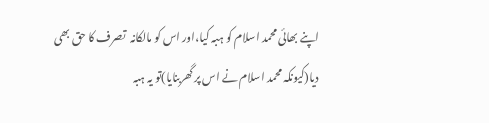اپنے بھائی محمد اسلام کو ہبہ کیا،اور اس کو مالکانہ  تصرف کا حق بھی دیا(کیونکہ محمد اسلام نے اس پر گھربنایا)تو یہ ہبہ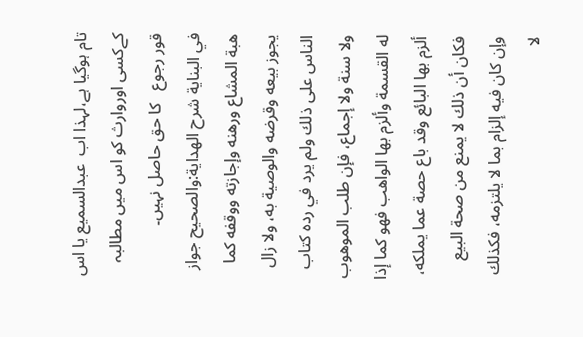تام ہوگیا ہے،لہذا اب  عبدالسمیع یا اس کےکسی اوروارث کو اس میں مطالبہ قور رجوع   کا حق حاصل نہیں۔
في البناية شرح الهداية:والصحيح جواز هبة المشاع ورهنه وإجازته ووقفه كما يجوز بيعه وقرضه والوصية به، ولا زال الناس على ذلك ولم يرد في رده كتاب ولا سنة ولا إجماع، فإن طلب الموهوب له القسمة وألزم بها الواهب فهو كما إذا ألزم بها البائع وقد باع حصة عما يملكه، فكان أن ذلك لا يمنع من صحة البيع وإن كان فيه إلزام بما لا يلتزمه، فكذلك لا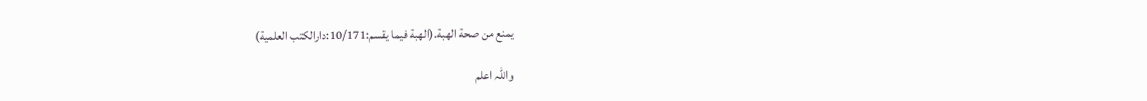يمنع من صحة الهبة.(الهبة فيما يقسم:10/171:دارالكتب العلمية)

واللہ اعلم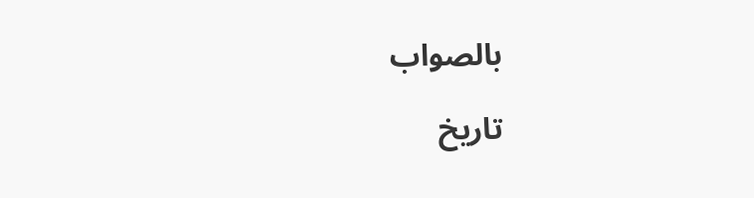بالصواب

تاریخ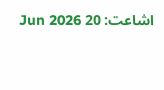اشاعت: 20 Jun 2026